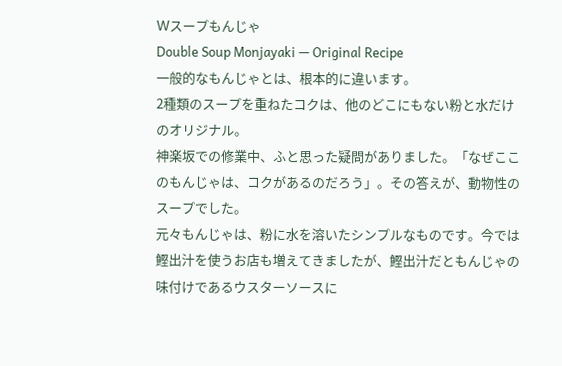Wスープもんじゃ
Double Soup Monjayaki — Original Recipe
一般的なもんじゃとは、根本的に違います。
2種類のスープを重ねたコクは、他のどこにもない粉と水だけのオリジナル。
神楽坂での修業中、ふと思った疑問がありました。「なぜここのもんじゃは、コクがあるのだろう」。その答えが、動物性のスープでした。
元々もんじゃは、粉に水を溶いたシンプルなものです。今では鰹出汁を使うお店も増えてきましたが、鰹出汁だともんじゃの味付けであるウスターソースに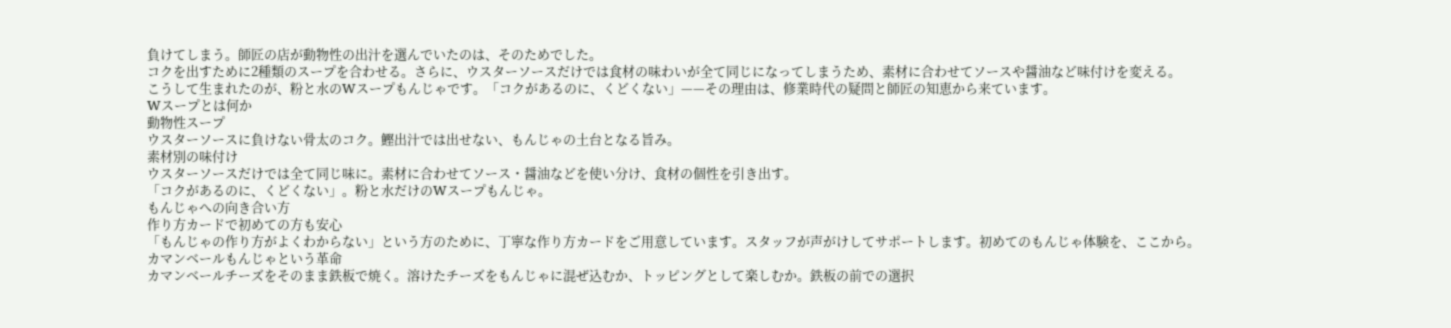負けてしまう。師匠の店が動物性の出汁を選んでいたのは、そのためでした。
コクを出すために2種類のスープを合わせる。さらに、ウスターソースだけでは食材の味わいが全て同じになってしまうため、素材に合わせてソースや醤油など味付けを変える。
こうして生まれたのが、粉と水のWスープもんじゃです。「コクがあるのに、くどくない」——その理由は、修業時代の疑問と師匠の知恵から来ています。
Wスープとは何か
動物性スープ
ウスターソースに負けない骨太のコク。鰹出汁では出せない、もんじゃの土台となる旨み。
素材別の味付け
ウスターソースだけでは全て同じ味に。素材に合わせてソース・醤油などを使い分け、食材の個性を引き出す。
「コクがあるのに、くどくない」。粉と水だけのWスープもんじゃ。
もんじゃへの向き合い方
作り方カードで初めての方も安心
「もんじゃの作り方がよくわからない」という方のために、丁寧な作り方カードをご用意しています。スタッフが声がけしてサポートします。初めてのもんじゃ体験を、ここから。
カマンベールもんじゃという革命
カマンベールチーズをそのまま鉄板で焼く。溶けたチーズをもんじゃに混ぜ込むか、トッピングとして楽しむか。鉄板の前での選択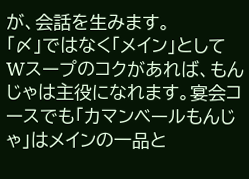が、会話を生みます。
「〆」ではなく「メイン」として
Wスープのコクがあれば、もんじゃは主役になれます。宴会コースでも「カマンベールもんじゃ」はメインの一品と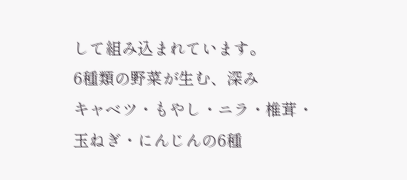して組み込まれています。
6種類の野菜が生む、深み
キャベツ・もやし・ニラ・椎茸・玉ねぎ・にんじんの6種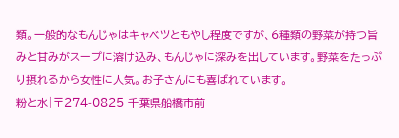類。一般的なもんじゃはキャベツともやし程度ですが、6種類の野菜が持つ旨みと甘みがスープに溶け込み、もんじゃに深みを出しています。野菜をたっぷり摂れるから女性に人気。お子さんにも喜ばれています。
粉と水|〒274-0825 千葉県船橋市前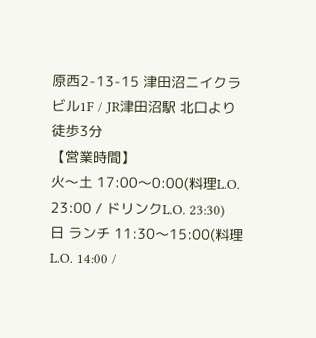原西2-13-15 津田沼ニイクラビル1F / JR津田沼駅 北口より徒歩3分
【営業時間】
火〜土 17:00〜0:00(料理L.O. 23:00 / ドリンクL.O. 23:30)
日 ランチ 11:30〜15:00(料理L.O. 14:00 /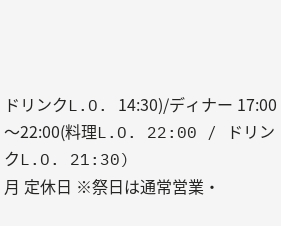ドリンクL.O. 14:30)/ディナー 17:00〜22:00(料理L.O. 22:00 / ドリンクL.O. 21:30)
月 定休日 ※祭日は通常営業・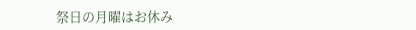祭日の月曜はお休み